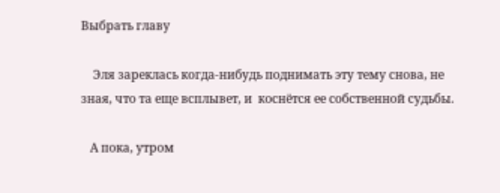Выбрать главу

    Эля зареклась когда-нибудь поднимать эту тему снова, не зная, что та еще всплывет, и  коснётся ее собственной судьбы.

   А пока, утром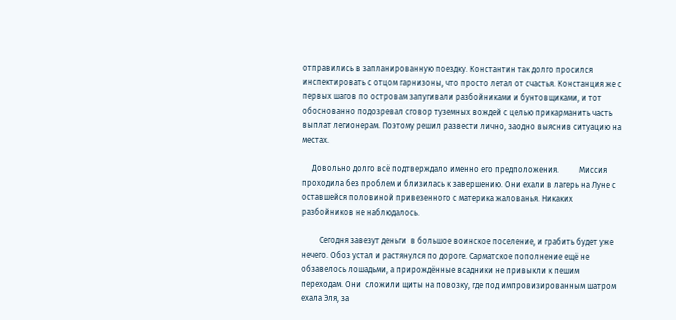отправились в запланированную поездку. Константин так долго просился инспектировать с отцом гарнизоны, что просто летал от счастья. Констанция же с первых шагов по островам запугивали разбойниками и бунтовщиками, и тот обоснованно подозревал сговор туземных вождей с целью прикарманить часть выплат легионерам. Поэтому решил развести лично, заодно выяснив ситуацию на местах.

     Довольно долго всё подтверждало именно его предположения.          Миссия проходила без проблем и близилась к завершению. Они ехали в лагерь на Луне с оставшейся половиной привезенного с материка жалованья. Никаких разбойников не наблюдалось.

         Сегодня завезут деньги  в большое воинское поселение, и грабить будет уже нечего. Обоз устал и растянулся по дороге. Сарматское пополнение ещё не обзавелось лошадьми, а прирождённые всадники не привыкли к пешим переходам. Они  сложили щиты на повозку, где под импровизированным шатром ехала Эля, за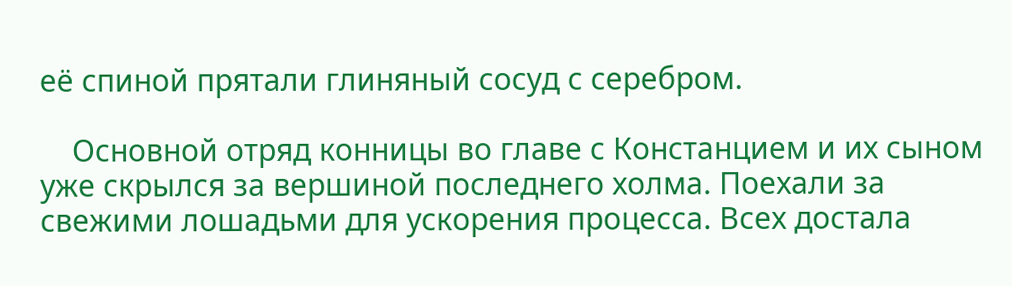её спиной прятали глиняный сосуд с серебром.

    Основной отряд конницы во главе с Констанцием и их сыном уже скрылся за вершиной последнего холма. Поехали за свежими лошадьми для ускорения процесса. Всех достала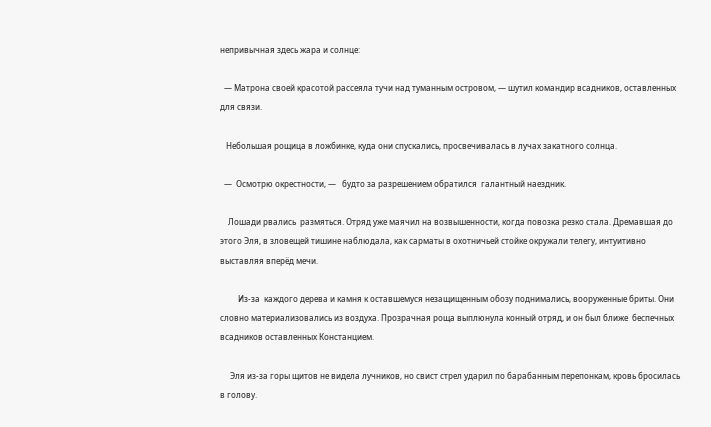непривычная здесь жара и солнце:

  — Матрона своей красотой рассеяла тучи над туманным островом, — шутил командир всадников, оставленных для связи.

   Небольшая рощица в ложбинке, куда они спускались, просвечивалась в лучах закатного солнца.

  —  Осмотрю окрестности, —   будто за разрешением обратился  галантный наездник.

    Лошади рвались  размяться. Отряд уже маячил на возвышенности, когда повозка резко стала. Дремавшая до этого Эля, в зловещей тишине наблюдала, как сарматы в охотничьей стойке окружали телегу, интуитивно выставляя вперёд мечи.

         Из-за  каждого дерева и камня к оставшемуся незащищенным обозу поднимались, вооруженные бриты. Они словно материализовались из воздуха. Прозрачная роща выплюнула конный отряд, и он был ближе  беспечных всадников оставленных Констанцием.

     Эля из-за горы щитов не видела лучников, но свист стрел ударил по барабанным перепонкам, кровь бросилась в голову.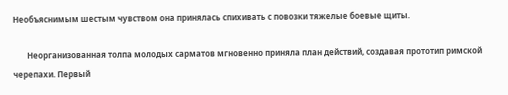Необъяснимым шестым чувством она принялась спихивать с повозки тяжелые боевые щиты.

       Неорганизованная толпа молодых сарматов мгновенно приняла план действий, создавая прототип римской черепахи. Первый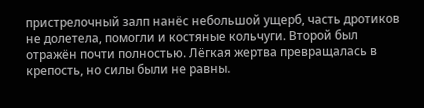пристрелочный залп нанёс небольшой ущерб, часть дротиков не долетела, помогли и костяные кольчуги. Второй был отражён почти полностью. Лёгкая жертва превращалась в крепость, но силы были не равны.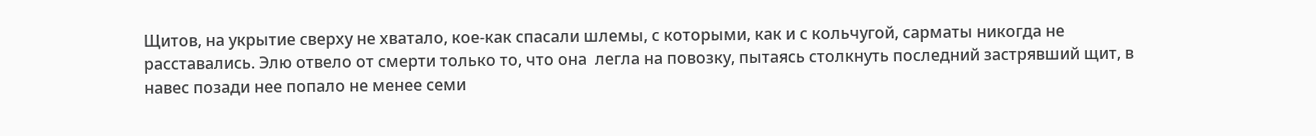Щитов, на укрытие сверху не хватало, кое-как спасали шлемы, с которыми, как и с кольчугой, сарматы никогда не расставались. Элю отвело от смерти только то, что она  легла на повозку, пытаясь столкнуть последний застрявший щит, в навес позади нее попало не менее семи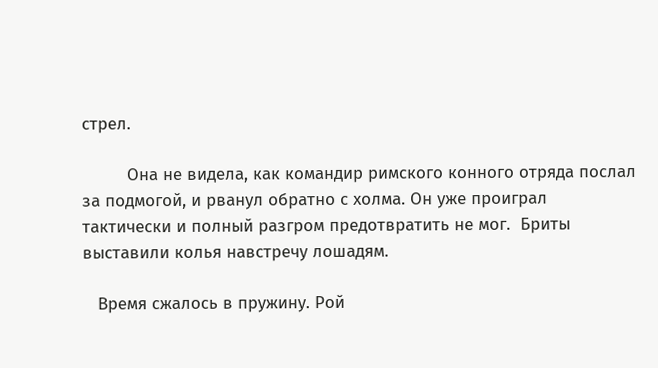стрел.

         Она не видела, как командир римского конного отряда послал за подмогой, и рванул обратно с холма. Он уже проиграл тактически и полный разгром предотвратить не мог.  Бриты выставили колья навстречу лошадям.

   Время сжалось в пружину. Рой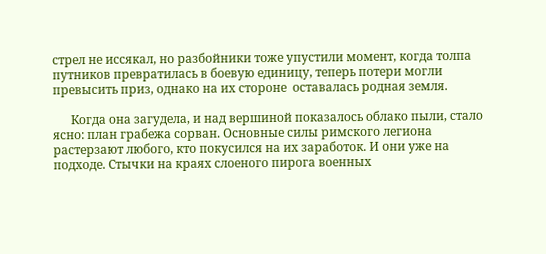стрел не иссякал, но разбойники тоже упустили момент, когда толпа путников превратилась в боевую единицу, теперь потери могли превысить приз, однако на их стороне  оставалась родная земля.

      Когда она загудела, и над вершиной показалось облако пыли, стало ясно: план грабежа сорван. Основные силы римского легиона растерзают любого, кто покусился на их заработок. И они уже на подходе. Стычки на краях слоеного пирога военных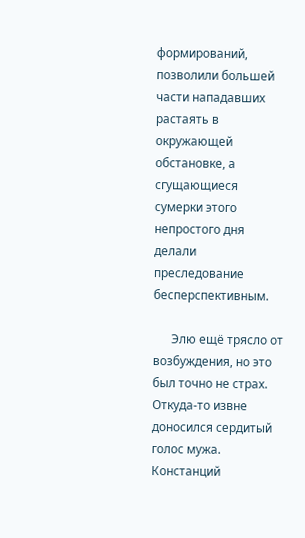формирований, позволили большей части нападавших растаять в окружающей обстановке, а  сгущающиеся сумерки этого непростого дня делали преследование бесперспективным.

      Элю ещё трясло от возбуждения, но это был точно не страх. Откуда-то извне  доносился сердитый голос мужа. Констанций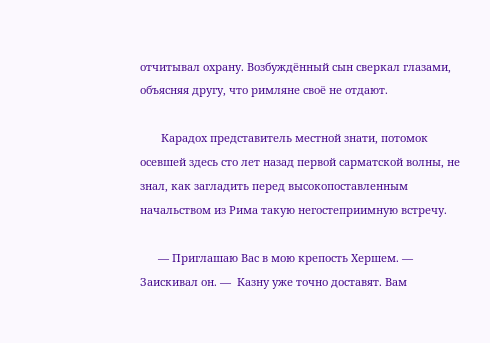отчитывал охрану. Возбуждённый сын сверкал глазами, объясняя другу, что римляне своё не отдают.

       Карадох представитель местной знати, потомок осевшей здесь сто лет назад первой сарматской волны, не знал, как загладить перед высокопоставленным начальством из Рима такую негостеприимную встречу.

      — Приглашаю Вас в мою крепость Хершем. — Заискивал он. —  Казну уже точно доставят. Вам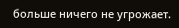больше ничего не угрожает.